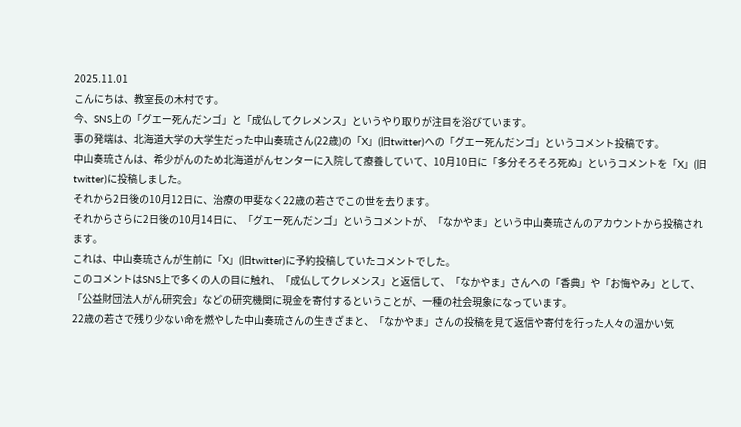2025.11.01
こんにちは、教室長の木村です。
今、SNS上の「グエー死んだンゴ」と「成仏してクレメンス」というやり取りが注目を浴びています。
事の発端は、北海道大学の大学生だった中山奏琉さん(22歳)の「X」(旧twitter)への「グエー死んだンゴ」というコメント投稿です。
中山奏琉さんは、希少がんのため北海道がんセンターに入院して療養していて、10月10日に「多分そろそろ死ぬ」というコメントを「X」(旧twitter)に投稿しました。
それから2日後の10月12日に、治療の甲斐なく22歳の若さでこの世を去ります。
それからさらに2日後の10月14日に、「グエー死んだンゴ」というコメントが、「なかやま」という中山奏琉さんのアカウントから投稿されます。
これは、中山奏琉さんが生前に「X」(旧twitter)に予約投稿していたコメントでした。
このコメントはSNS上で多くの人の目に触れ、「成仏してクレメンス」と返信して、「なかやま」さんへの「香典」や「お悔やみ」として、「公益財団法人がん研究会」などの研究機関に現金を寄付するということが、一種の社会現象になっています。
22歳の若さで残り少ない命を燃やした中山奏琉さんの生きざまと、「なかやま」さんの投稿を見て返信や寄付を行った人々の温かい気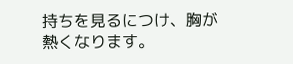持ちを見るにつけ、胸が熱くなります。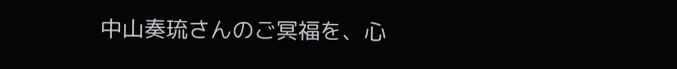中山奏琉さんのご冥福を、心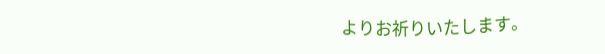よりお祈りいたします。